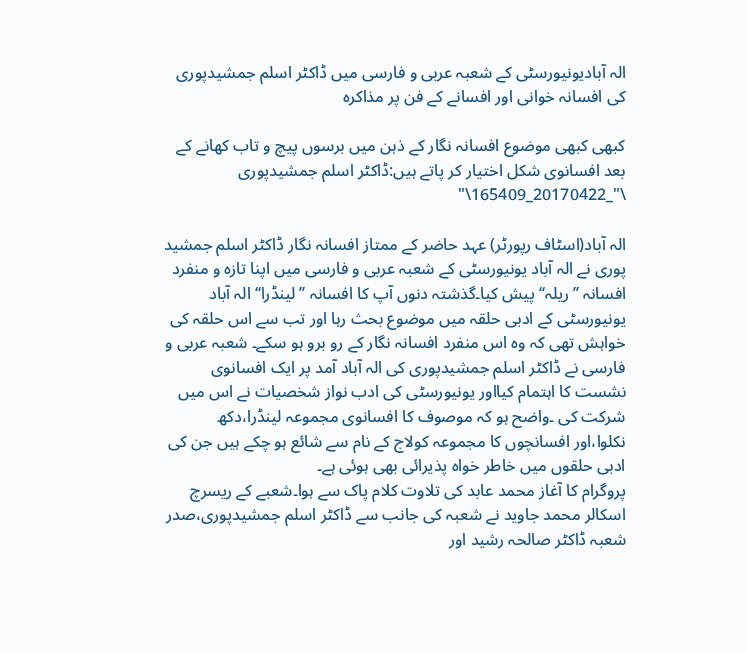الہ آبادیونیورسٹی کے شعبہ عربی و فارسی میں ڈاکٹر اسلم جمشیدپوری کی افسانہ خوانی اور افسانے کے فن پر مذاکرہ

کبھی کبھی موضوع افسانہ نگار کے ذہن میں برسوں پیچ و تاب کھانے کے بعد افسانوی شکل اختیار کر پاتے ہیں:ڈاکٹر اسلم جمشیدپوری
\"_20170422_165409\"

الہ آباد(اسٹاف رپورٹر) عہد حاضر کے ممتاز افسانہ نگار ڈاکٹر اسلم جمشید پوری نے الہ آباد یونیورسٹی کے شعبہ عربی و فارسی میں اپنا تازہ و منفرد افسانہ ’’ریلہ‘‘ پیش کیا۔گذشتہ دنوں آپ کا افسانہ ’’لینڈرا‘‘ الہ آباد یونیورسٹی کے ادبی حلقہ میں موضوع بحث رہا اور تب سے اس حلقہ کی خواہش تھی کہ وہ اس منفرد افسانہ نگار کے رو برو ہو سکے۔ شعبہ عربی و فارسی نے ڈاکٹر اسلم جمشیدپوری کی الہ آباد آمد پر ایک افسانوی نشست کا اہتمام کیااور یونیورسٹی کی ادب نواز شخصیات نے اس میں شرکت کی ۔واضح ہو کہ موصوف کا افسانوی مجموعہ لینڈرا،دکھ نکلوا،اور افسانچوں کا مجموعہ کولاج کے نام سے شائع ہو چکے ہیں جن کی ادبی حلقوں میں خاطر خواہ پذیرائی بھی ہوئی ہے۔
پروگرام کا آغاز محمد عابد کی تلاوت کلام پاک سے ہوا۔شعبے کے ریسرچ اسکالر محمد جاوید نے شعبہ کی جانب سے ڈاکٹر اسلم جمشیدپوری،صدر شعبہ ڈاکٹر صالحہ رشید اور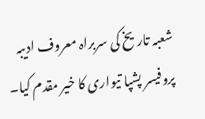شعبہ تاریخ کی سربراہ معروف ادیبہ پروفیسر پشپا تیواری کا خیر مقدم کیا۔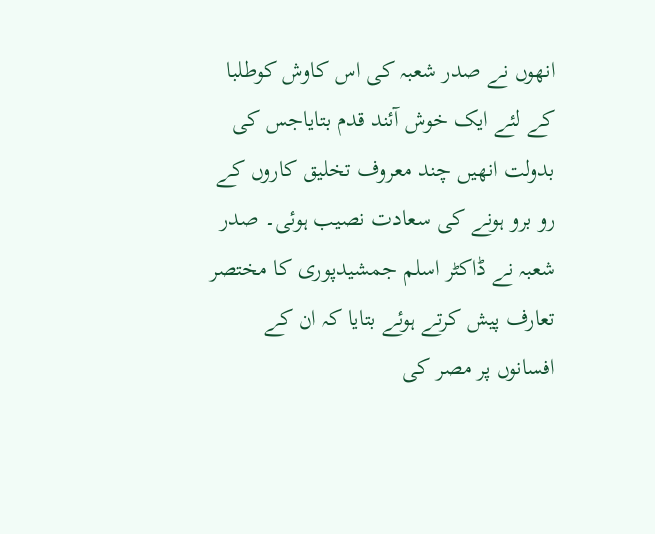انھوں نے صدر شعبہ کی اس کاوش کوطلبا کے لئے ایک خوش آئند قدم بتایاجس کی بدولت انھیں چند معروف تخلیق کاروں کے رو برو ہونے کی سعادت نصیب ہوئی۔ صدر شعبہ نے ڈاکٹر اسلم جمشیدپوری کا مختصر تعارف پیش کرتے ہوئے بتایا کہ ان کے افسانوں پر مصر کی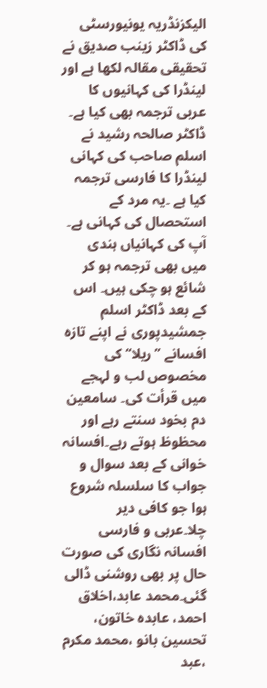الیکزنڈریہ یونیورسٹی کی ڈاکٹر زینب صدیق نے تحقیقی مقالہ لکھا ہے اور لینڈرا کی کہانیوں کا عربی ترجمہ بھی کیا ہے۔ ڈاکٹر صالحہ رشید نے اسلم صاحب کی کہانی لینڈرا کا فارسی ترجمہ کیا ہے ۔یہ مرد کے استحصال کی کہانی ہے۔ آپ کی کہانیاں ہندی میں بھی ترجمہ ہو کر شائع ہو چکی ہیں۔ اس کے بعد ڈاکٹر اسلم جمشیدپوری نے اپنے تازہ افسانے ’’ریلا‘‘ کی مخصوص لب و لہجے میں قرأت کی۔ سامعین دم بخود سنتے رہے اور محظوظ ہوتے رہے۔افسانہ خوانی کے بعد سوال و جواب کا سلسلہ شروع ہوا جو کافی دیر چلا۔عربی و فارسی افسانہ نگاری کی صورت حال پر بھی روشنی ڈالی گئی۔محمد عابد،اخلاق احمد، عابدہ خاتون، تحسین بانو ،محمد مکرم ،عبد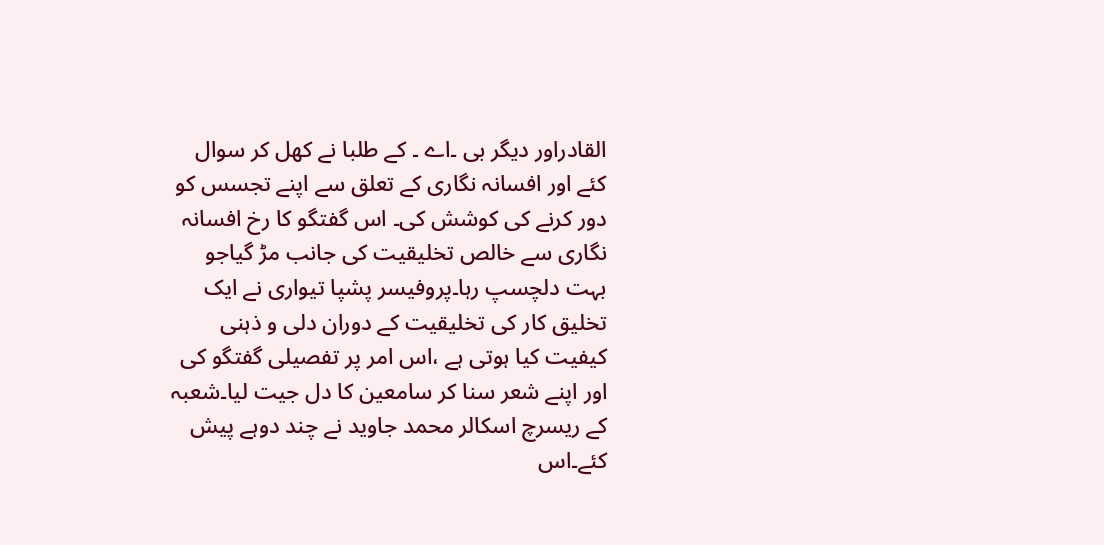القادراور دیگر بی ۔اے ۔ کے طلبا نے کھل کر سوال کئے اور افسانہ نگاری کے تعلق سے اپنے تجسس کو دور کرنے کی کوشش کی۔ اس گفتگو کا رخ افسانہ نگاری سے خالص تخلیقیت کی جانب مڑ گیاجو بہت دلچسپ رہا۔پروفیسر پشپا تیواری نے ایک تخلیق کار کی تخلیقیت کے دوران دلی و ذہنی کیفیت کیا ہوتی ہے ،اس امر پر تفصیلی گفتگو کی اور اپنے شعر سنا کر سامعین کا دل جیت لیا۔شعبہ کے ریسرچ اسکالر محمد جاوید نے چند دوہے پیش کئے۔اس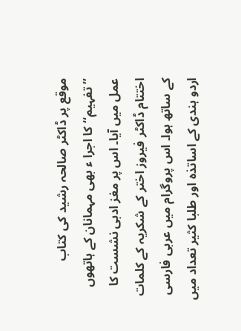موقع پر ڈاکٹر صالحہ رشید کی کتاب ’’تفہیم‘‘کا اجرا ء بھی مہمانان کے ہاتھوں عمل میں آیا۔ اس پر مغز ادبی نشست کا اختتام ڈاکٹر فیروز اختر کے شکریہ کے کلمات کے ساتھ ہوا۔ اس پروگرام میں عربی فارسی اردو ہندی کے اساتذہ اور طلبا کثیر تعداد میں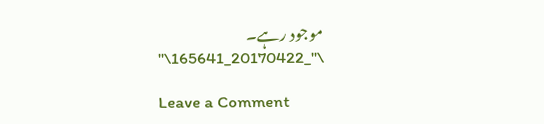موجود رہے۔
\"_20170422_165641\"

Leave a Comment